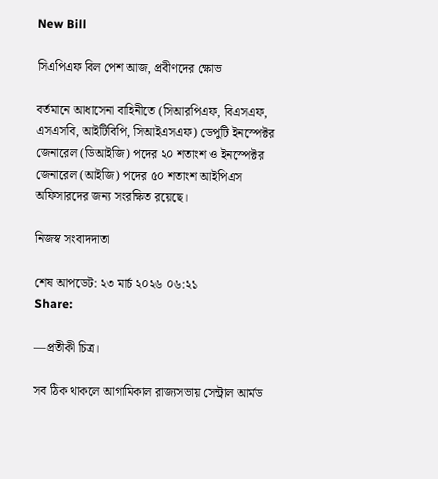New Bill

সিএপিএফ বিল পেশ আজ, প্রবীণদের ক্ষোভ

বর্তমানে আধাসেনা বাহিনীতে (সিআরপিএফ, বিএসএফ, এসএসবি, আইটিবিপি, সিআইএসএফ) ডেপুটি ইনস্পেক্টর জেনারেল (ডিআইজি) পদের ২০ শতাংশ ও ইনস্পেক্টর জেনারেল (আইজি) পদের ৫০ শতাংশ আইপিএস অফিসারদের জন্য সংরক্ষিত রয়েছে।

নিজস্ব সংবাদদাতা

শেষ আপডেট: ২৩ মার্চ ২০২৬ ০৬:২১
Share:

—প্রতীকী চিত্র।

সব ঠিক থাকলে আগামিকাল রাজ্যসভায় সেন্ট্রাল আর্মড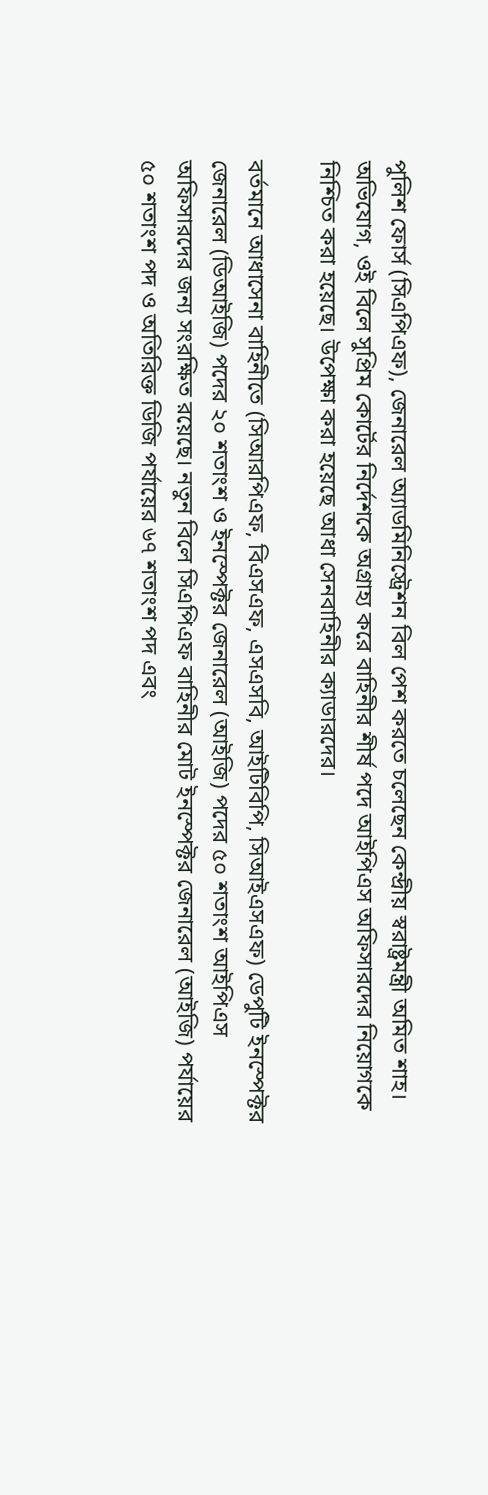পুলিশ ফোর্স (সিএপিএফ), জেনারেল অ্যাডমিনিস্ট্রেশন বিল পেশ করতে চলেছেন কেন্দ্রীয় স্বরাষ্ট্রমন্ত্রী অমিত শাহ। অভিযোগ, ওই বিলে সুপ্রিম কোর্টের নির্দেশকে অগ্রাহ্য করে বাহিনীর শীর্ষ পদে আইপিএস অফিসারদের নিয়োগকে নিশ্চিত করা হয়েছে। উপেক্ষা করা হয়েছে আধা সেনবাহিনীর ক্যাডারদের।

বর্তমানে আধাসেনা বাহিনীতে (সিআরপিএফ, বিএসএফ, এসএসবি, আইটিবিপি, সিআইএসএফ) ডেপুটি ইনস্পেক্টর জেনারেল (ডিআইজি) পদের ২০ শতাংশ ও ইনস্পেক্টর জেনারেল (আইজি) পদের ৫০ শতাংশ আইপিএস অফিসারদের জন্য সংরক্ষিত রয়েছে। নতুন বিলে সিএপিএফ বাহিনীর মোট ইনস্পেক্টর জেনারেল (আইজি) পর্যায়ের ৫০ শতাংশ পদ ও অতিরিক্ত ডিজি পর্যায়ের ৬৭ শতাংশ পদ এবং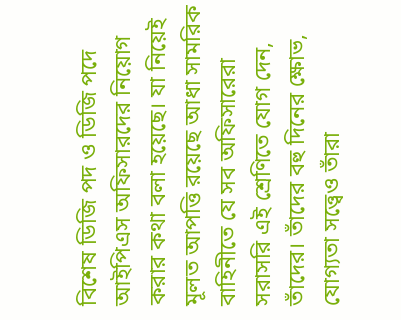বিশেষ ডিজি পদ ও ডিজি পদে আইপিএস অফিসারদের নিয়োগ করার কথা বলা হয়েছে। যা নিয়েই মূলত আপত্তি রয়েছে আধা সামরিক বাহিনীতে যে সব অফিসারেরা সরাসরি এই শ্রেণিতে যোগ দেন, তাঁদের। তাঁদের বহু দিনের ক্ষোভ, যোগ্যতা সত্ত্বেও তাঁরা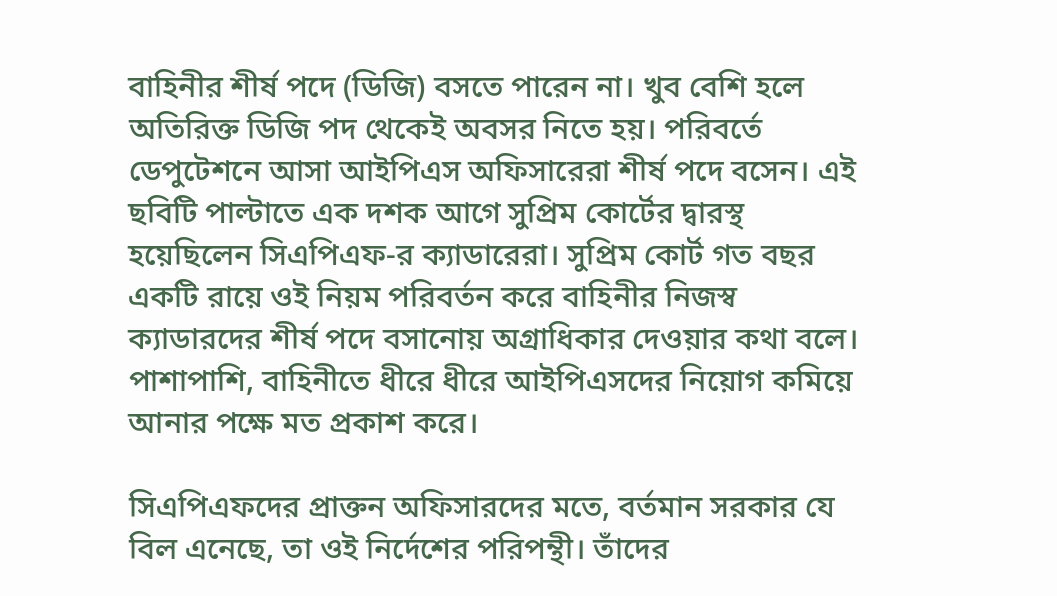বাহিনীর শীর্ষ পদে (ডিজি) বসতে পারেন না। খুব বেশি হলে অতিরিক্ত ডিজি পদ থেকেই অবসর নিতে হয়। পরিবর্তে ডেপুটেশনে আসা আইপিএস অফিসারেরা শীর্ষ পদে বসেন। এই ছবিটি পাল্টাতে এক দশক আগে সুপ্রিম কোর্টের দ্বারস্থ হয়েছিলেন সিএপিএফ-র ক্যাডারেরা। সুপ্রিম কোর্ট গত বছর একটি রায়ে ওই নিয়ম পরিবর্তন করে বাহিনীর নিজস্ব ক্যাডারদের শীর্ষ পদে বসানোয় অগ্রাধিকার দেওয়ার কথা বলে। পাশাপাশি, বাহিনীতে ধীরে ধীরে আইপিএসদের নিয়োগ কমিয়ে আনার পক্ষে মত প্রকাশ করে।

সিএপিএফদের প্রাক্তন অফিসারদের মতে, বর্তমান সরকার যে বিল এনেছে, তা ওই নির্দেশের পরিপন্থী। তাঁদের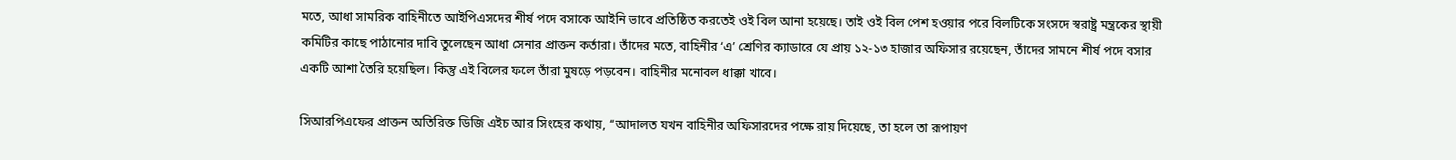মতে, আধা সামরিক বাহিনীতে আইপিএসদের শীর্ষ পদে বসাকে আইনি ভাবে প্রতিষ্ঠিত করতেই ওই বিল আনা হয়েছে। তাই ওই বিল পেশ হওয়ার পরে বিলটিকে সংসদে স্বরাষ্ট্র মন্ত্রকের স্থায়ী কমিটির কাছে পাঠানোর দাবি তুলেছেন আধা সেনার প্রাক্তন কর্তারা। তাঁদের মতে, বাহিনীর ‘এ’ শ্রেণির ক্যাডারে যে প্রায় ১২-১৩ হাজার অফিসার রয়েছেন, তাঁদের সামনে শীর্ষ পদে বসার একটি আশা তৈরি হয়েছিল। কিন্তু এই বিলের ফলে তাঁরা মুষড়ে পড়বেন। বাহিনীর মনোবল ধাক্কা খাবে।

সিআরপিএফের প্রাক্তন অতিরিক্ত ডিজি এইচ আর সিংহের কথায়, ‘‘আদালত যখন বাহিনীর অফিসারদের পক্ষে রায় দিয়েছে, তা হলে তা রূপায়ণ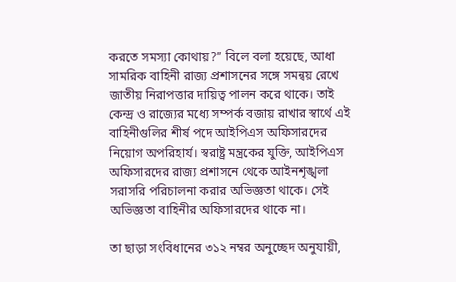করতে সমস্যা কোথায়?’’ বিলে বলা হয়েছে, আধা সামরিক বাহিনী রাজ্য প্রশাসনের সঙ্গে সমন্বয় রেখে জাতীয় নিরাপত্তার দায়িত্ব পালন করে থাকে। তাই কেন্দ্র ও রাজ্যের মধ্যে সম্পর্ক বজায় রাখার স্বার্থে এই বাহিনীগুলির শীর্ষ পদে আইপিএস অফিসারদের নিয়োগ অপরিহার্য। স্বরাষ্ট্র মন্ত্রকের যুক্তি, আইপিএস অফিসারদের রাজ্য প্রশাসনে থেকে আইনশৃঙ্খলা সরাসরি পরিচালনা করার অভিজ্ঞতা থাকে। সেই অভিজ্ঞতা বাহিনীর অফিসারদের থাকে না।

তা ছাড়া সংবিধানের ৩১২ নম্বর অনুচ্ছেদ অনুযায়ী,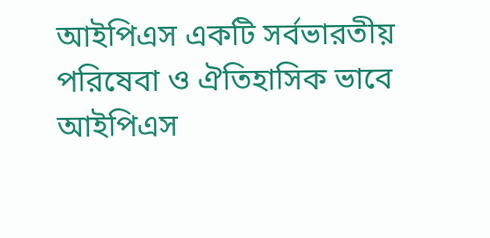আইপিএস একটি সর্বভারতীয় পরিষেবা ও ঐতিহাসিক ভাবে আইপিএস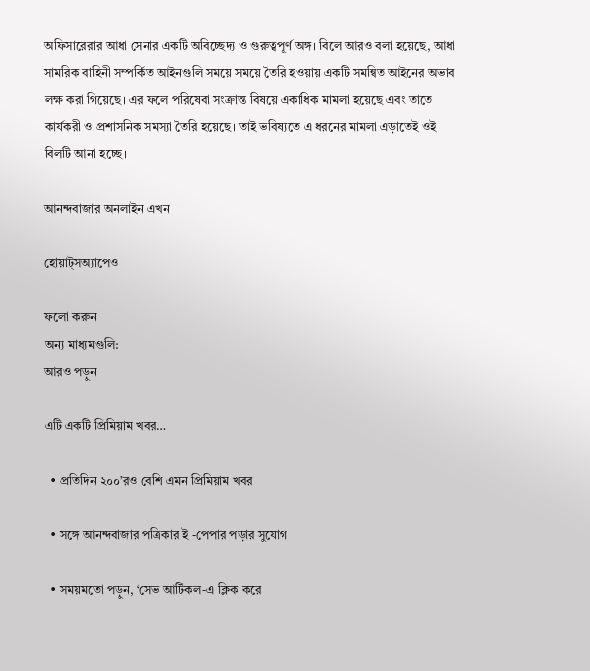অফিসারেরার আধা সেনার একটি অবিচ্ছেদ্য ও গুরুত্বপূর্ণ অঙ্গ। বিলে আরও বলা হয়েছে, আধা সামরিক বাহিনী সম্পর্কিত আইনগুলি সময়ে সময়ে তৈরি হওয়ায় একটি সমন্বিত আইনের অভাব লক্ষ করা গিয়েছে। এর ফলে পরিষেবা সংক্রান্ত বিষয়ে একাধিক মামলা হয়েছে এবং তাতে কার্যকরী ও প্রশাসনিক সমস্যা তৈরি হয়েছে। তাই ভবিষ্যতে এ ধরনের মামলা এড়াতেই ওই বিলটি আনা হচ্ছে।

আনন্দবাজার অনলাইন এখন

হোয়াট্‌সঅ্যাপেও

ফলো করুন
অন্য মাধ্যমগুলি:
আরও পড়ুন

এটি একটি প্রিমিয়াম খবর…

  • প্রতিদিন ২০০’রও বেশি এমন প্রিমিয়াম খবর

  • সঙ্গে আনন্দবাজার পত্রিকার ই -পেপার পড়ার সুযোগ

  • সময়মতো পড়ুন, ‘সেভ আর্টিকল-এ ক্লিক করে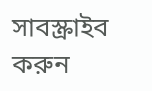সাবস্ক্রাইব করুন